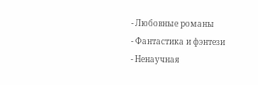- Любовные романы
- Фантастика и фэнтези
- Ненаучная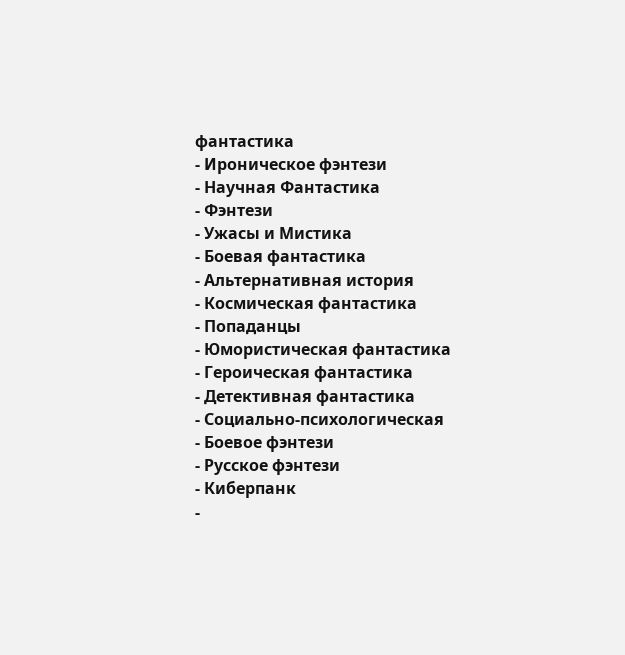фантастика
- Ироническое фэнтези
- Научная Фантастика
- Фэнтези
- Ужасы и Мистика
- Боевая фантастика
- Альтернативная история
- Космическая фантастика
- Попаданцы
- Юмористическая фантастика
- Героическая фантастика
- Детективная фантастика
- Социально-психологическая
- Боевое фэнтези
- Русское фэнтези
- Киберпанк
-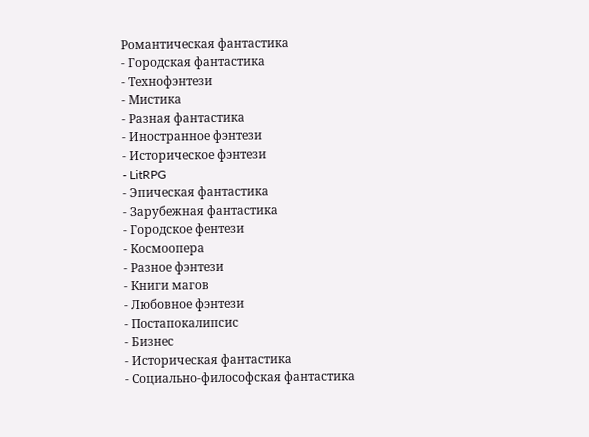Романтическая фантастика
- Городская фантастика
- Технофэнтези
- Мистика
- Разная фантастика
- Иностранное фэнтези
- Историческое фэнтези
- LitRPG
- Эпическая фантастика
- Зарубежная фантастика
- Городское фентези
- Космоопера
- Разное фэнтези
- Книги магов
- Любовное фэнтези
- Постапокалипсис
- Бизнес
- Историческая фантастика
- Социально-философская фантастика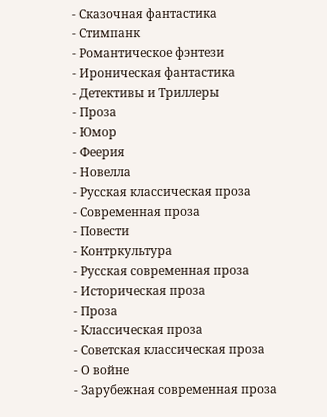- Сказочная фантастика
- Стимпанк
- Романтическое фэнтези
- Ироническая фантастика
- Детективы и Триллеры
- Проза
- Юмор
- Феерия
- Новелла
- Русская классическая проза
- Современная проза
- Повести
- Контркультура
- Русская современная проза
- Историческая проза
- Проза
- Классическая проза
- Советская классическая проза
- О войне
- Зарубежная современная проза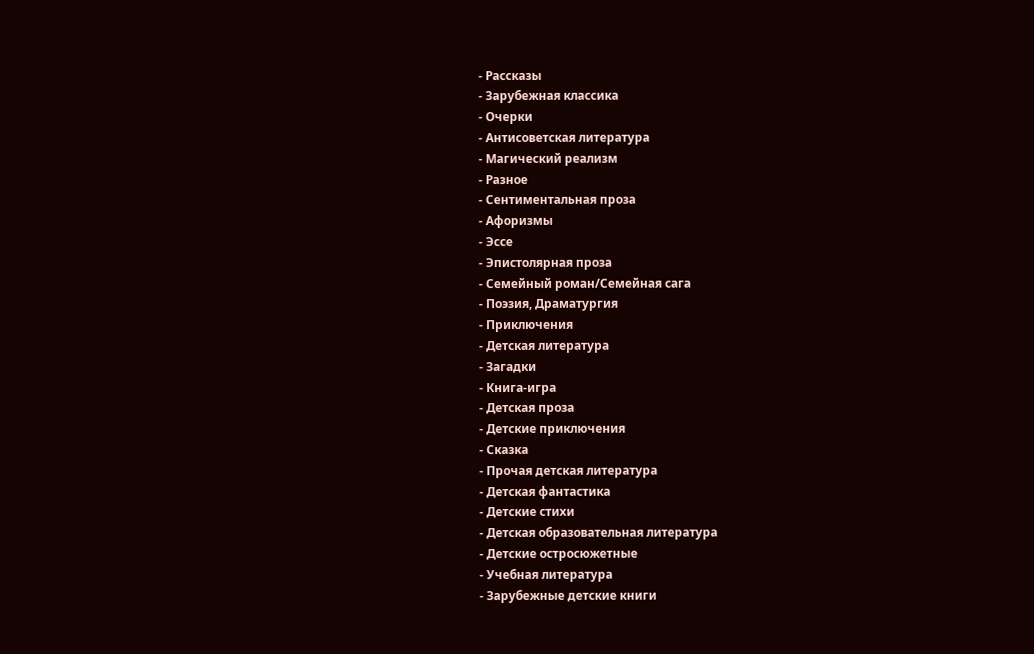- Рассказы
- Зарубежная классика
- Очерки
- Антисоветская литература
- Магический реализм
- Разное
- Сентиментальная проза
- Афоризмы
- Эссе
- Эпистолярная проза
- Семейный роман/Семейная сага
- Поэзия, Драматургия
- Приключения
- Детская литература
- Загадки
- Книга-игра
- Детская проза
- Детские приключения
- Сказка
- Прочая детская литература
- Детская фантастика
- Детские стихи
- Детская образовательная литература
- Детские остросюжетные
- Учебная литература
- Зарубежные детские книги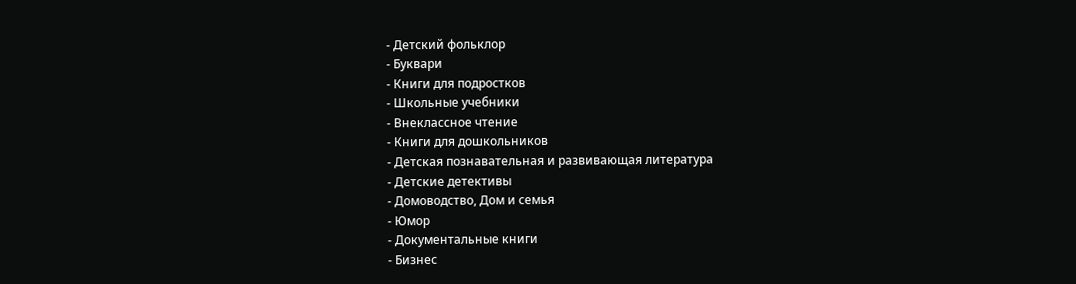- Детский фольклор
- Буквари
- Книги для подростков
- Школьные учебники
- Внеклассное чтение
- Книги для дошкольников
- Детская познавательная и развивающая литература
- Детские детективы
- Домоводство, Дом и семья
- Юмор
- Документальные книги
- Бизнес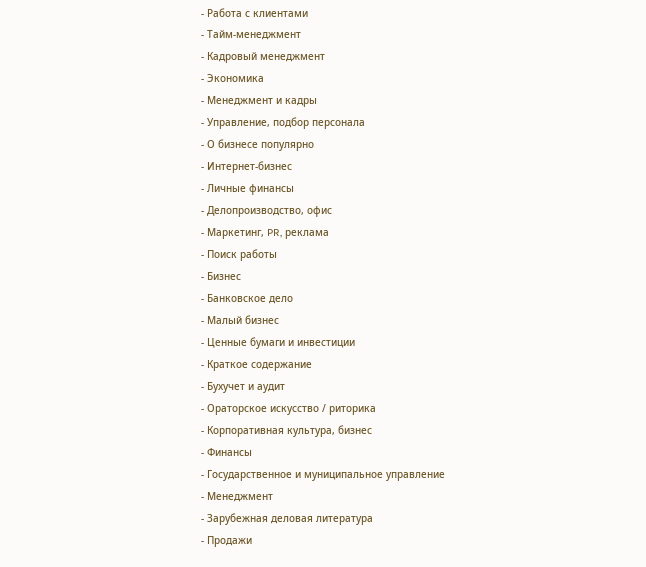- Работа с клиентами
- Тайм-менеджмент
- Кадровый менеджмент
- Экономика
- Менеджмент и кадры
- Управление, подбор персонала
- О бизнесе популярно
- Интернет-бизнес
- Личные финансы
- Делопроизводство, офис
- Маркетинг, PR, реклама
- Поиск работы
- Бизнес
- Банковское дело
- Малый бизнес
- Ценные бумаги и инвестиции
- Краткое содержание
- Бухучет и аудит
- Ораторское искусство / риторика
- Корпоративная культура, бизнес
- Финансы
- Государственное и муниципальное управление
- Менеджмент
- Зарубежная деловая литература
- Продажи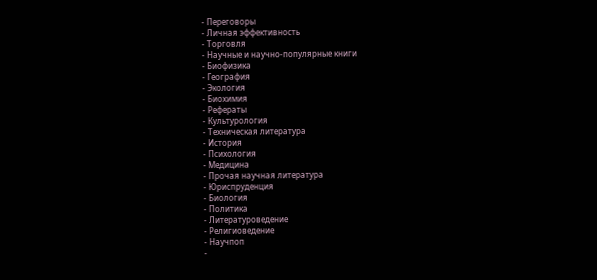- Переговоры
- Личная эффективность
- Торговля
- Научные и научно-популярные книги
- Биофизика
- География
- Экология
- Биохимия
- Рефераты
- Культурология
- Техническая литература
- История
- Психология
- Медицина
- Прочая научная литература
- Юриспруденция
- Биология
- Политика
- Литературоведение
- Религиоведение
- Научпоп
-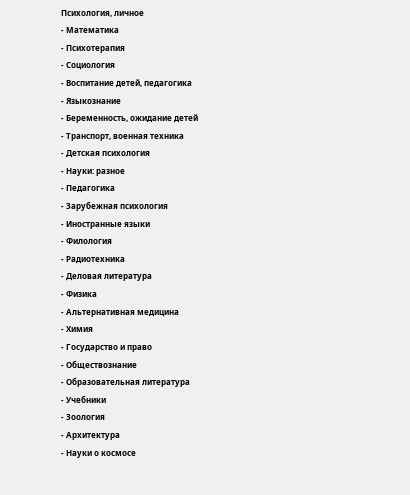Психология, личное
- Математика
- Психотерапия
- Социология
- Воспитание детей, педагогика
- Языкознание
- Беременность, ожидание детей
- Транспорт, военная техника
- Детская психология
- Науки: разное
- Педагогика
- Зарубежная психология
- Иностранные языки
- Филология
- Радиотехника
- Деловая литература
- Физика
- Альтернативная медицина
- Химия
- Государство и право
- Обществознание
- Образовательная литература
- Учебники
- Зоология
- Архитектура
- Науки о космосе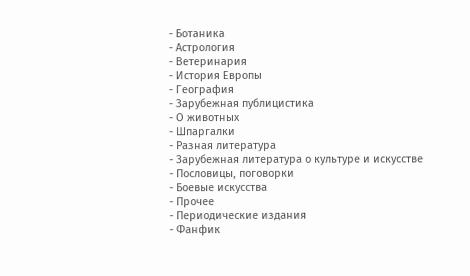- Ботаника
- Астрология
- Ветеринария
- История Европы
- География
- Зарубежная публицистика
- О животных
- Шпаргалки
- Разная литература
- Зарубежная литература о культуре и искусстве
- Пословицы, поговорки
- Боевые искусства
- Прочее
- Периодические издания
- Фанфик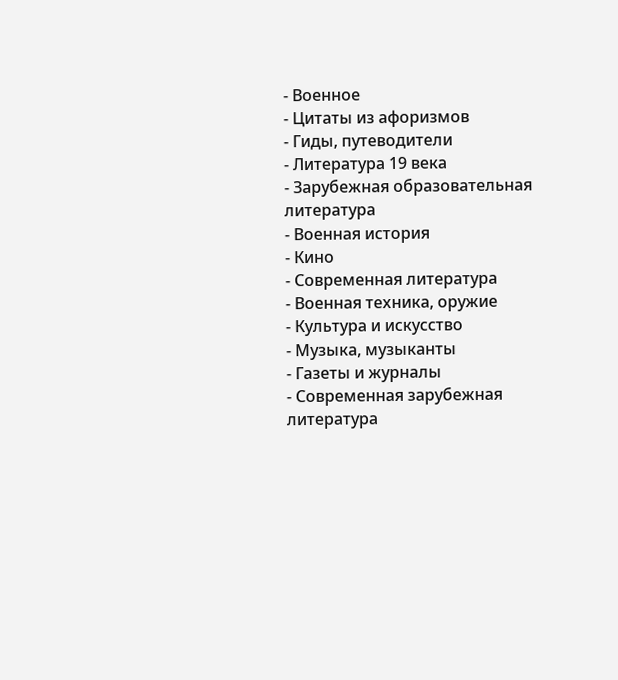- Военное
- Цитаты из афоризмов
- Гиды, путеводители
- Литература 19 века
- Зарубежная образовательная литература
- Военная история
- Кино
- Современная литература
- Военная техника, оружие
- Культура и искусство
- Музыка, музыканты
- Газеты и журналы
- Современная зарубежная литература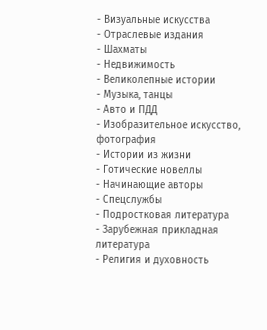- Визуальные искусства
- Отраслевые издания
- Шахматы
- Недвижимость
- Великолепные истории
- Музыка, танцы
- Авто и ПДД
- Изобразительное искусство, фотография
- Истории из жизни
- Готические новеллы
- Начинающие авторы
- Спецслужбы
- Подростковая литература
- Зарубежная прикладная литература
- Религия и духовность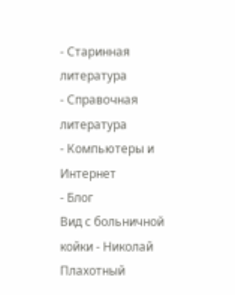- Старинная литература
- Справочная литература
- Компьютеры и Интернет
- Блог
Вид с больничной койки - Николай Плахотный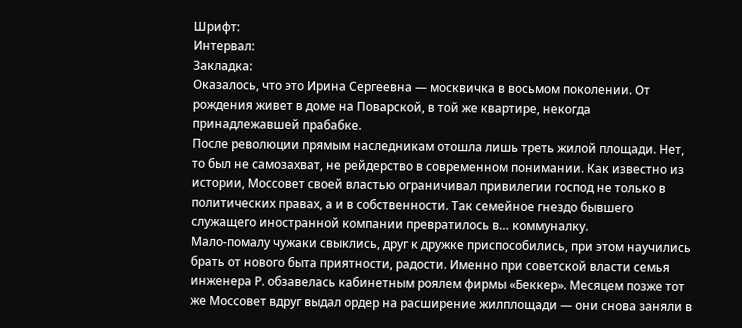Шрифт:
Интервал:
Закладка:
Оказалось, что это Ирина Сергеевна — москвичка в восьмом поколении. От рождения живет в доме на Поварской, в той же квартире, некогда принадлежавшей прабабке.
После революции прямым наследникам отошла лишь треть жилой площади. Нет, то был не самозахват, не рейдерство в современном понимании. Как известно из истории, Моссовет своей властью ограничивал привилегии господ не только в политических правах, а и в собственности. Так семейное гнездо бывшего служащего иностранной компании превратилось в… коммуналку.
Мало-помалу чужаки свыклись, друг к дружке приспособились, при этом научились брать от нового быта приятности, радости. Именно при советской власти семья инженера Р. обзавелась кабинетным роялем фирмы «Беккер». Месяцем позже тот же Моссовет вдруг выдал ордер на расширение жилплощади — они снова заняли в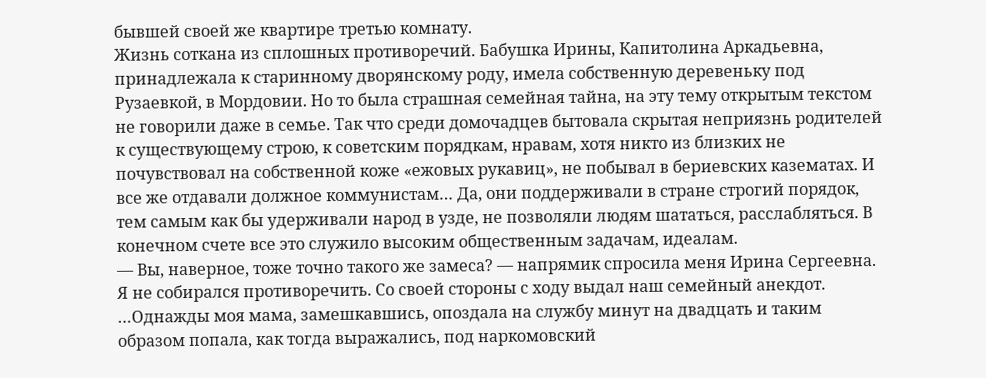бывшей своей же квартире третью комнату.
Жизнь соткана из сплошных противоречий. Бабушка Ирины, Капитолина Аркадьевна, принадлежала к старинному дворянскому роду, имела собственную деревеньку под Рузаевкой, в Мордовии. Но то была страшная семейная тайна, на эту тему открытым текстом не говорили даже в семье. Так что среди домочадцев бытовала скрытая неприязнь родителей к существующему строю, к советским порядкам, нравам, хотя никто из близких не почувствовал на собственной коже «ежовых рукавиц», не побывал в бериевских казематах. И все же отдавали должное коммунистам… Да, они поддерживали в стране строгий порядок, тем самым как бы удерживали народ в узде, не позволяли людям шататься, расслабляться. В конечном счете все это служило высоким общественным задачам, идеалам.
— Вы, наверное, тоже точно такого же замеса? — напрямик спросила меня Ирина Сергеевна.
Я не собирался противоречить. Со своей стороны с ходу выдал наш семейный анекдот.
…Однажды моя мама, замешкавшись, опоздала на службу минут на двадцать и таким образом попала, как тогда выражались, под наркомовский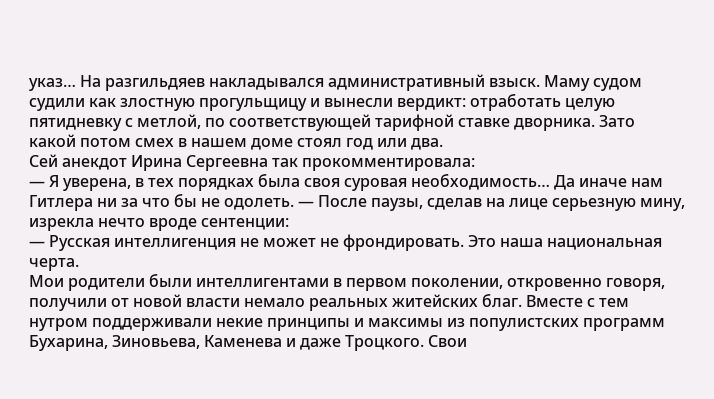указ… На разгильдяев накладывался административный взыск. Маму судом судили как злостную прогульщицу и вынесли вердикт: отработать целую пятидневку с метлой, по соответствующей тарифной ставке дворника. Зато какой потом смех в нашем доме стоял год или два.
Сей анекдот Ирина Сергеевна так прокомментировала:
— Я уверена, в тех порядках была своя суровая необходимость… Да иначе нам Гитлера ни за что бы не одолеть. — После паузы, сделав на лице серьезную мину, изрекла нечто вроде сентенции:
— Русская интеллигенция не может не фрондировать. Это наша национальная черта.
Мои родители были интеллигентами в первом поколении, откровенно говоря, получили от новой власти немало реальных житейских благ. Вместе с тем нутром поддерживали некие принципы и максимы из популистских программ Бухарина, Зиновьева, Каменева и даже Троцкого. Свои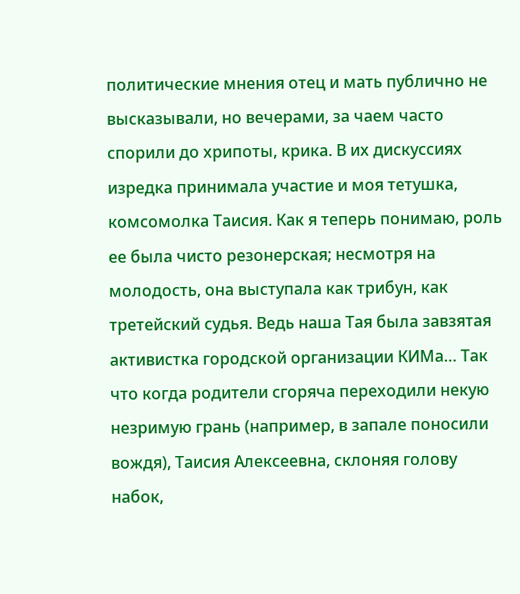политические мнения отец и мать публично не высказывали, но вечерами, за чаем часто спорили до хрипоты, крика. В их дискуссиях изредка принимала участие и моя тетушка, комсомолка Таисия. Как я теперь понимаю, роль ее была чисто резонерская; несмотря на молодость, она выступала как трибун, как третейский судья. Ведь наша Тая была завзятая активистка городской организации КИМа… Так что когда родители сгоряча переходили некую незримую грань (например, в запале поносили вождя), Таисия Алексеевна, склоняя голову набок,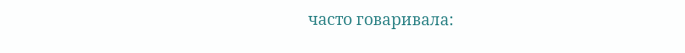часто говаривала: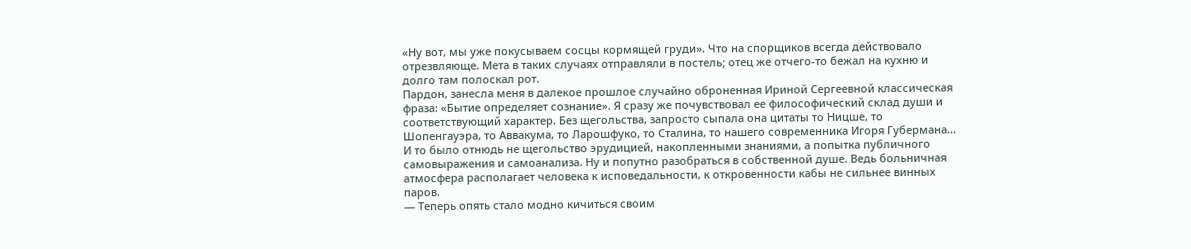«Ну вот, мы уже покусываем сосцы кормящей груди». Что на спорщиков всегда действовало отрезвляюще. Мета в таких случаях отправляли в постель; отец же отчего-то бежал на кухню и долго там полоскал рот.
Пардон, занесла меня в далекое прошлое случайно оброненная Ириной Сергеевной классическая фраза: «Бытие определяет сознание». Я сразу же почувствовал ее философический склад души и соответствующий характер. Без щегольства, запросто сыпала она цитаты то Ницше, то Шопенгауэра, то Аввакума, то Ларошфуко, то Сталина, то нашего современника Игоря Губермана… И то было отнюдь не щегольство эрудицией, накопленными знаниями, а попытка публичного самовыражения и самоанализа. Ну и попутно разобраться в собственной душе. Ведь больничная атмосфера располагает человека к исповедальности, к откровенности кабы не сильнее винных паров.
— Теперь опять стало модно кичиться своим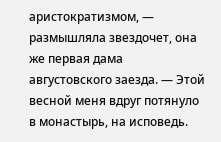аристократизмом, — размышляла звездочет, она же первая дама августовского заезда. — Этой весной меня вдруг потянуло в монастырь, на исповедь.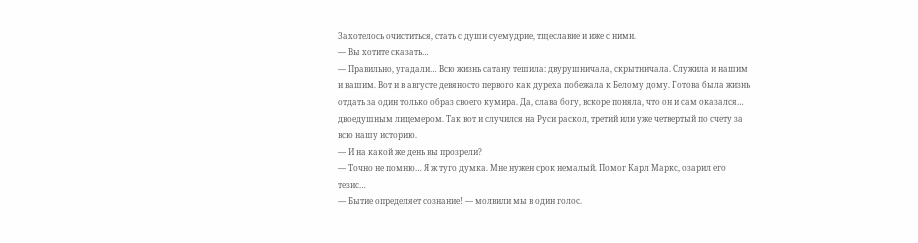Захотелось очиститься, стать с души суемудрие, тщеславие и иже с ними.
— Вы хотите сказать…
— Правильно, угадали… Всю жизнь сатану тешила: двурушничала, скрытничала. Служила и нашим и вашим. Вот и в августе девяносто первого как дуреха побежала к Белому дому. Готова была жизнь отдать за один только образ своего кумира. Да, слава богу, вскоре поняла, что он и сам оказался… двоедушным лицемером. Так вот и случился на Руси раскол, третий или уже четвертый по счету за всю нашу историю.
— И на какой же день вы прозрели?
— Точно не помню… Я ж туго думка. Мне нужен срок немалый. Помог Карл Маркс, озарил его тезис…
— Бытие определяет сознание! — молвили мы в один голос.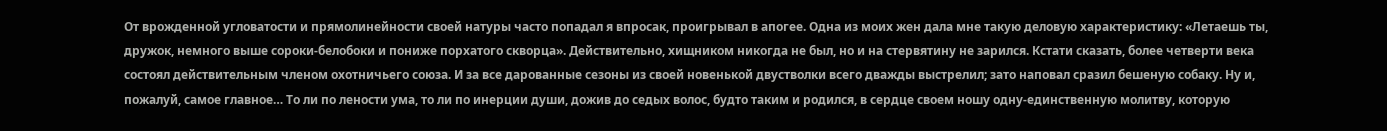От врожденной угловатости и прямолинейности своей натуры часто попадал я впросак, проигрывал в апогее. Одна из моих жен дала мне такую деловую характеристику: «Летаешь ты, дружок, немного выше сороки-белобоки и пониже порхатого скворца». Действительно, хищником никогда не был, но и на стервятину не зарился. Кстати сказать, более четверти века состоял действительным членом охотничьего союза. И за все дарованные сезоны из своей новенькой двустволки всего дважды выстрелил; зато наповал сразил бешеную собаку. Ну и, пожалуй, самое главное… То ли по лености ума, то ли по инерции души, дожив до седых волос, будто таким и родился, в сердце своем ношу одну-единственную молитву, которую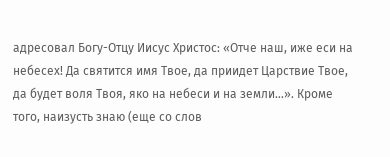адресовал Богу-Отцу Иисус Христос: «Отче наш, иже еси на небесех! Да святится имя Твое, да приидет Царствие Твое, да будет воля Твоя, яко на небеси и на земли…». Кроме того, наизусть знаю (еще со слов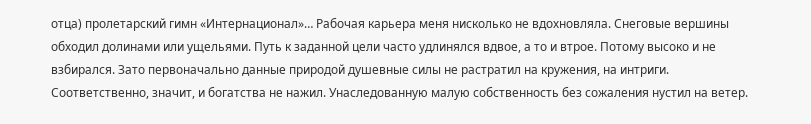отца) пролетарский гимн «Интернационал»… Рабочая карьера меня нисколько не вдохновляла. Снеговые вершины обходил долинами или ущельями. Путь к заданной цели часто удлинялся вдвое, а то и втрое. Потому высоко и не взбирался. Зато первоначально данные природой душевные силы не растратил на кружения, на интриги. Соответственно, значит, и богатства не нажил. Унаследованную малую собственность без сожаления нустил на ветер.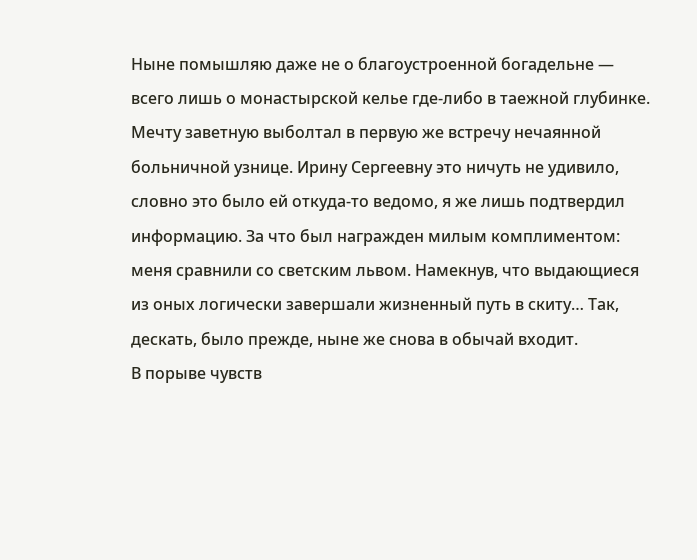Ныне помышляю даже не о благоустроенной богадельне — всего лишь о монастырской келье где-либо в таежной глубинке.
Мечту заветную выболтал в первую же встречу нечаянной больничной узнице. Ирину Сергеевну это ничуть не удивило, словно это было ей откуда-то ведомо, я же лишь подтвердил информацию. За что был награжден милым комплиментом: меня сравнили со светским львом. Намекнув, что выдающиеся из оных логически завершали жизненный путь в скиту… Так, дескать, было прежде, ныне же снова в обычай входит.
В порыве чувств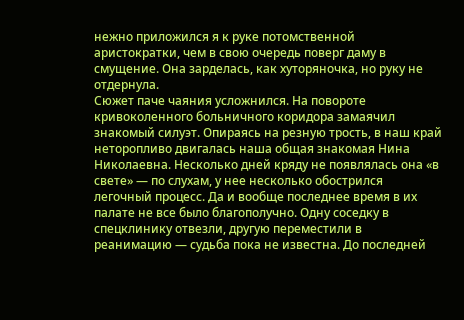нежно приложился я к руке потомственной аристократки, чем в свою очередь поверг даму в смущение. Она зарделась, как хуторяночка, но руку не отдернула.
Сюжет паче чаяния усложнился. На повороте кривоколенного больничного коридора замаячил знакомый силуэт. Опираясь на резную трость, в наш край неторопливо двигалась наша общая знакомая Нина Николаевна. Несколько дней кряду не появлялась она «в свете» — по слухам, у нее несколько обострился легочный процесс. Да и вообще последнее время в их палате не все было благополучно. Одну соседку в спецклинику отвезли, другую переместили в реанимацию — судьба пока не известна. До последней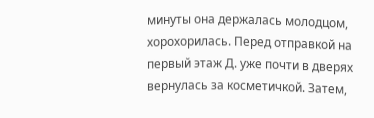минуты она держалась молодцом, хорохорилась. Перед отправкой на первый этаж Д. уже почти в дверях вернулась за косметичкой. Затем,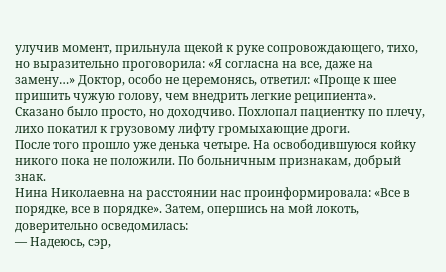улучив момент, прильнула щекой к руке сопровождающего, тихо, но выразительно проговорила: «Я согласна на все, даже на замену…» Доктор, особо не церемонясь, ответил: «Проще к шее пришить чужую голову, чем внедрить легкие реципиента». Сказано было просто, но доходчиво. Похлопал пациентку по плечу, лихо покатил к грузовому лифту громыхающие дроги.
После того прошло уже денька четыре. На освободившуюся койку никого пока не положили. По больничным признакам, добрый знак.
Нина Николаевна на расстоянии нас проинформировала: «Все в порядке, все в порядке». Затем, опершись на мой локоть, доверительно осведомилась:
— Надеюсь, сэр,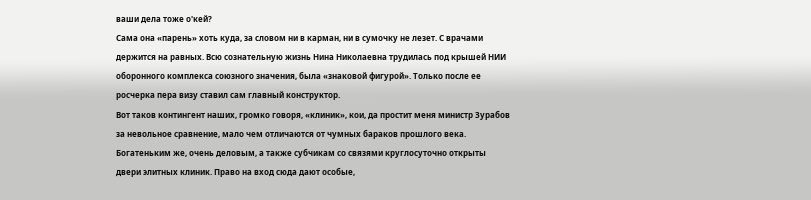ваши дела тоже о'кей?
Сама она «парень» хоть куда, за словом ни в карман, ни в сумочку не лезет. С врачами держится на равных. Всю сознательную жизнь Нина Николаевна трудилась под крышей НИИ оборонного комплекса союзного значения, была «знаковой фигурой». Только после ее росчерка пера визу ставил сам главный конструктор.
Вот таков контингент наших, громко говоря, «клиник», кои, да простит меня министр Зурабов за невольное сравнение, мало чем отличаются от чумных бараков прошлого века. Богатеньким же, очень деловым, а также субчикам со связями круглосуточно открыты двери элитных клиник. Право на вход сюда дают особые,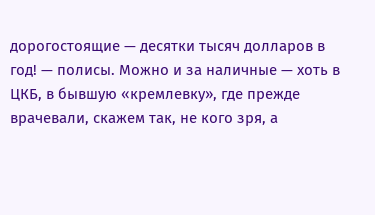дорогостоящие — десятки тысяч долларов в год! — полисы. Можно и за наличные — хоть в ЦКБ, в бывшую «кремлевку», где прежде врачевали, скажем так, не кого зря, а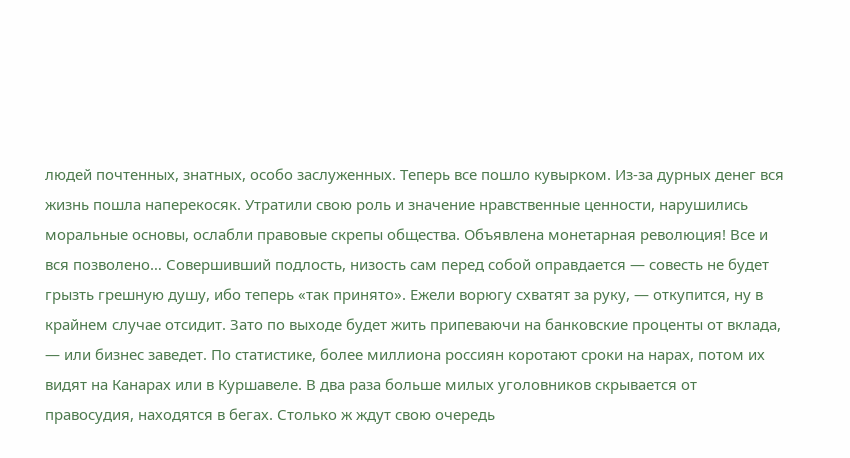людей почтенных, знатных, особо заслуженных. Теперь все пошло кувырком. Из-за дурных денег вся жизнь пошла наперекосяк. Утратили свою роль и значение нравственные ценности, нарушились моральные основы, ослабли правовые скрепы общества. Объявлена монетарная революция! Все и вся позволено… Совершивший подлость, низость сам перед собой оправдается — совесть не будет грызть грешную душу, ибо теперь «так принято». Ежели ворюгу схватят за руку, — откупится, ну в крайнем случае отсидит. Зато по выходе будет жить припеваючи на банковские проценты от вклада, — или бизнес заведет. По статистике, более миллиона россиян коротают сроки на нарах, потом их видят на Канарах или в Куршавеле. В два раза больше милых уголовников скрывается от правосудия, находятся в бегах. Столько ж ждут свою очередь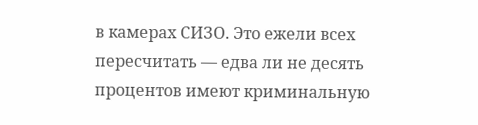в камерах СИЗО. Это ежели всех пересчитать — едва ли не десять процентов имеют криминальную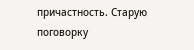причастность. Старую поговорку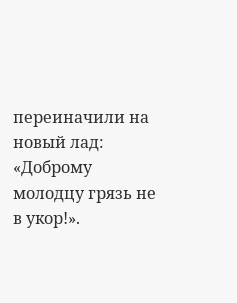переиначили на новый лад: «Доброму молодцу грязь не в укор!».